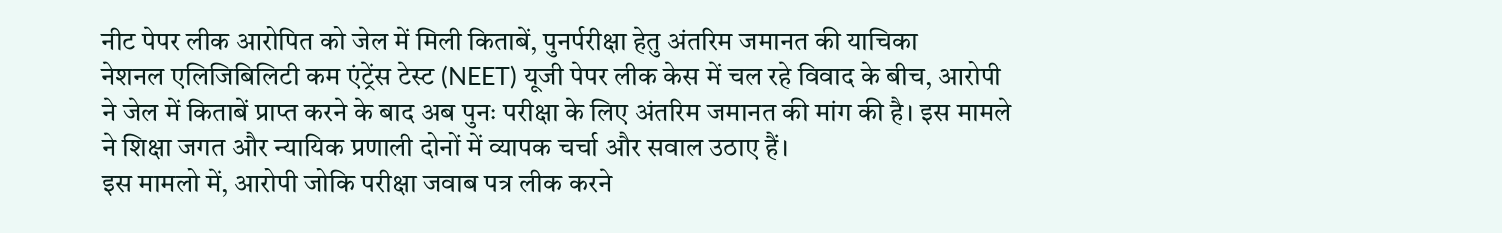नीट पेपर लीक आरोपित को जेल में मिली किताबें, पुनर्परीक्षा हेतु अंतरिम जमानत की याचिका
नेशनल एलिजिबिलिटी कम एंट्रेंस टेस्ट (NEET) यूजी पेपर लीक केस में चल रहे विवाद के बीच, आरोपी ने जेल में किताबें प्राप्त करने के बाद अब पुनः परीक्षा के लिए अंतरिम जमानत की मांग की है। इस मामले ने शिक्षा जगत और न्यायिक प्रणाली दोनों में व्यापक चर्चा और सवाल उठाए हैं।
इस मामलो में, आरोपी जोकि परीक्षा जवाब पत्र लीक करने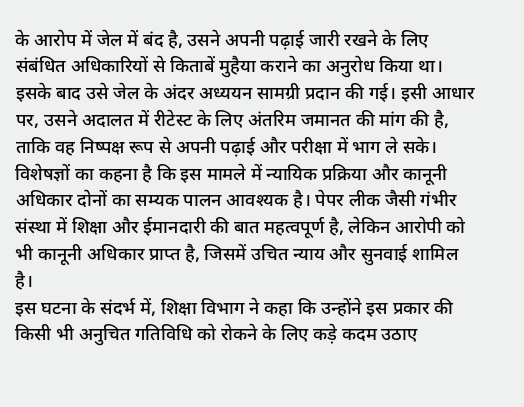के आरोप में जेल में बंद है, उसने अपनी पढ़ाई जारी रखने के लिए संबंधित अधिकारियों से किताबें मुहैया कराने का अनुरोध किया था। इसके बाद उसे जेल के अंदर अध्ययन सामग्री प्रदान की गई। इसी आधार पर, उसने अदालत में रीटेस्ट के लिए अंतरिम जमानत की मांग की है, ताकि वह निष्पक्ष रूप से अपनी पढ़ाई और परीक्षा में भाग ले सके।
विशेषज्ञों का कहना है कि इस मामले में न्यायिक प्रक्रिया और कानूनी अधिकार दोनों का सम्यक पालन आवश्यक है। पेपर लीक जैसी गंभीर संस्था में शिक्षा और ईमानदारी की बात महत्वपूर्ण है, लेकिन आरोपी को भी कानूनी अधिकार प्राप्त है, जिसमें उचित न्याय और सुनवाई शामिल है।
इस घटना के संदर्भ में, शिक्षा विभाग ने कहा कि उन्होंने इस प्रकार की किसी भी अनुचित गतिविधि को रोकने के लिए कड़े कदम उठाए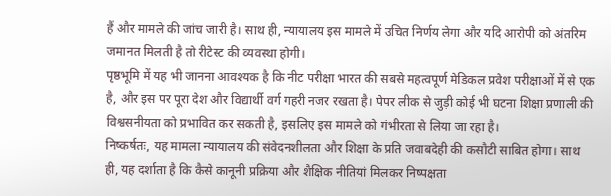हैं और मामले की जांच जारी है। साथ ही, न्यायालय इस मामले में उचित निर्णय लेगा और यदि आरोपी को अंतरिम जमानत मिलती है तो रीटेस्ट की व्यवस्था होगी।
पृष्ठभूमि में यह भी जानना आवश्यक है कि नीट परीक्षा भारत की सबसे महत्वपूर्ण मेडिकल प्रवेश परीक्षाओं में से एक है, और इस पर पूरा देश और विद्यार्थी वर्ग गहरी नजर रखता है। पेपर लीक से जुड़ी कोई भी घटना शिक्षा प्रणाली की विश्वसनीयता को प्रभावित कर सकती है, इसलिए इस मामले को गंभीरता से लिया जा रहा है।
निष्कर्षतः, यह मामला न्यायालय की संवेदनशीलता और शिक्षा के प्रति जवाबदेही की कसौटी साबित होगा। साथ ही, यह दर्शाता है कि कैसे कानूनी प्रक्रिया और शैक्षिक नीतियां मिलकर निष्पक्षता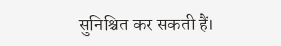सुनिश्चित कर सकती हैं।